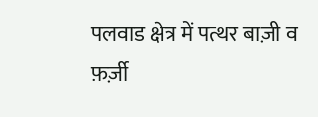पलवाड क्षेत्र में पत्थर बाज़ी व फ़र्ज़ी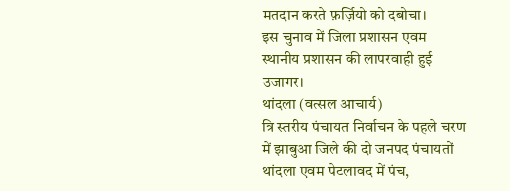मतदान करते फ़र्ज़ियो को दबोचा।
इस चुनाव में जिला प्रशासन एवम स्थानीय प्रशासन की लापरवाही हुई उजागर।
थांदला (वत्सल आचार्य)
त्रि स्तरीय पंचायत निर्वाचन के पहले चरण में झाबुआ जिले की दो जनपद पंचायतों थांदला एवम पेटलावद में पंच,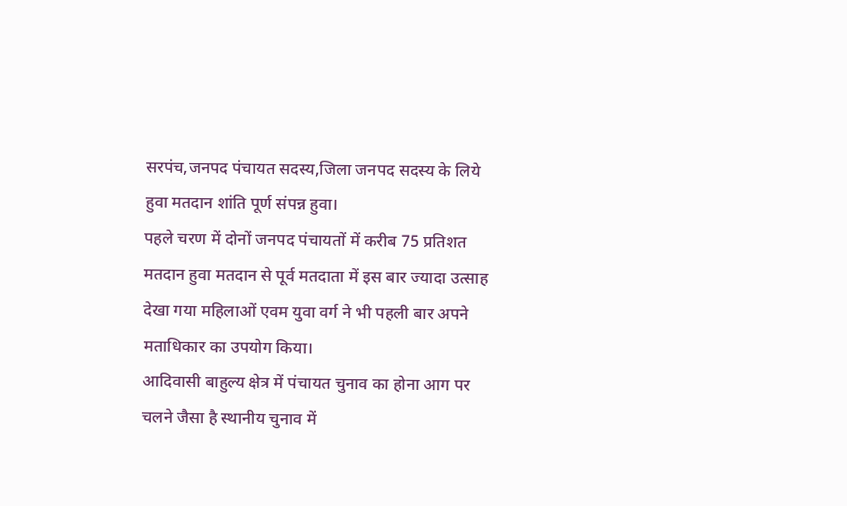सरपंच,जनपद पंचायत सदस्य,जिला जनपद सदस्य के लिये हुवा मतदान शांति पूर्ण संपन्न हुवा।
पहले चरण में दोनों जनपद पंचायतों में करीब 75 प्रतिशत मतदान हुवा मतदान से पूर्व मतदाता में इस बार ज्यादा उत्साह देखा गया महिलाओं एवम युवा वर्ग ने भी पहली बार अपने मताधिकार का उपयोग किया।
आदिवासी बाहुल्य क्षेत्र में पंचायत चुनाव का होना आग पर चलने जैसा है स्थानीय चुनाव में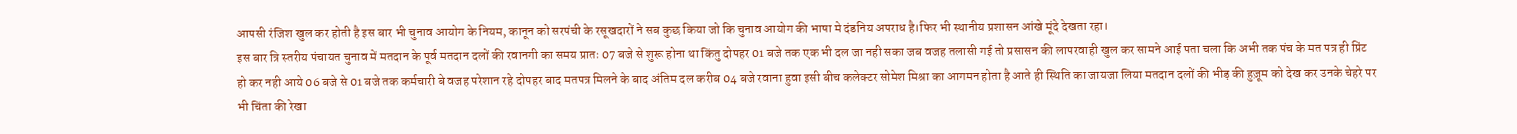आपसी रंजिश खुल कर होती है इस बार भी चुनाव आयोग के नियम, कानून को सरपंची के रसूखदारों ने सब कुछ किया जो कि चुनाव आयोग की भाषा मे दंडनिय अपराध है।फिर भी स्थानीय प्रशासन आंखे मूंदे देखता रहा।
इस बार त्रि स्तरीय पंचायत चुनाव में मतदान के पूर्व मतदान दलों की रवानगी का समय प्रातः 07 बजे से शुरू होना था किंतु दोपहर 01 बजे तक एक भी दल जा नही सका जब वजह तलासी गई तो प्रसासन की लापरवाही खुल कर सामने आई पता चला कि अभी तक पंच के मत पत्र ही प्रिंट हो कर नही आये 06 बजे से 01 बजे तक कर्मचारी बे वजह परेशान रहे दोपहर बाद मतपत्र मिलने के बाद अंतिम दल करीब 04 बजे रवाना हुवा इसी बीच कलेक्टर सोमेश मिश्रा का आगमन होता है आते ही स्थिति का जायजा लिया मतदान दलों की भीड़ की हुज़ूम को देख कर उनके चेहरे पर भी चिंता की रेखा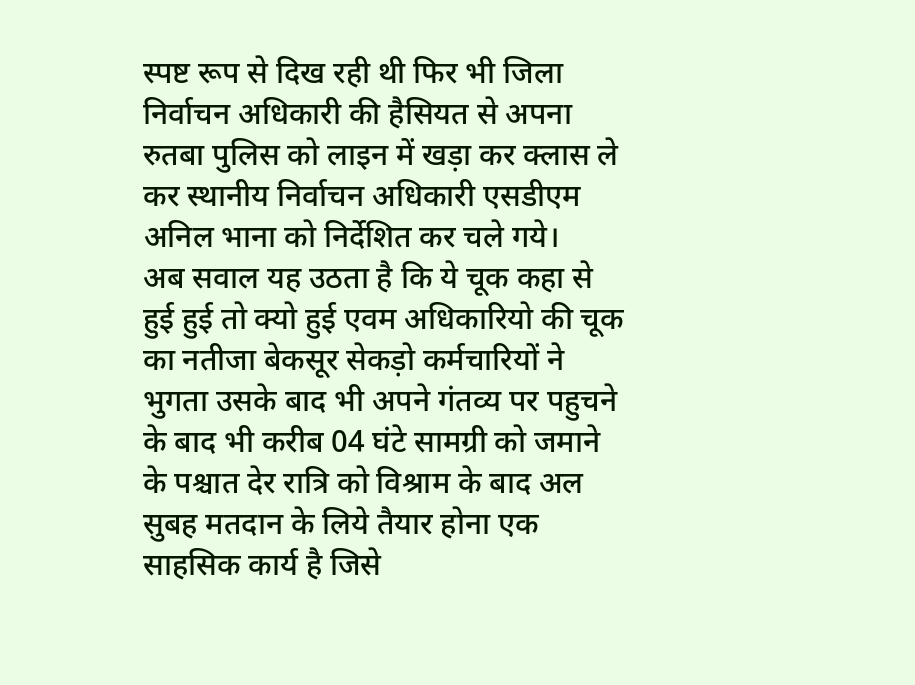स्पष्ट रूप से दिख रही थी फिर भी जिला निर्वाचन अधिकारी की हैसियत से अपना रुतबा पुलिस को लाइन में खड़ा कर क्लास ले कर स्थानीय निर्वाचन अधिकारी एसडीएम अनिल भाना को निर्देशित कर चले गये।
अब सवाल यह उठता है कि ये चूक कहा से हुई हुई तो क्यो हुई एवम अधिकारियो की चूक का नतीजा बेकसूर सेकड़ो कर्मचारियों ने भुगता उसके बाद भी अपने गंतव्य पर पहुचने के बाद भी करीब 04 घंटे सामग्री को जमाने के पश्चात देर रात्रि को विश्राम के बाद अल सुबह मतदान के लिये तैयार होना एक साहसिक कार्य है जिसे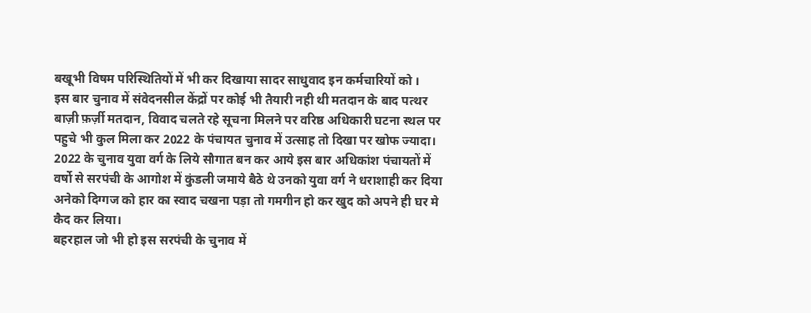बखूभी विषम परिस्थितियों में भी कर दिखाया सादर साधुवाद इन कर्मचारियों को ।
इस बार चुनाव में संवेदनसील केंद्रों पर कोई भी तैयारी नही थी मतदान के बाद पत्थर बाज़ी फ़र्ज़ी मतदान, विवाद चलते रहे सूचना मिलने पर वरिष्ठ अधिकारी घटना स्थल पर पहुचे भी कुल मिला कर 2022 के पंचायत चुनाव में उत्साह तो दिखा पर खोफ ज्यादा।
2022 के चुनाव युवा वर्ग के लिये सौगात बन कर आये इस बार अधिकांश पंचायतों में वर्षो से सरपंची के आगोश में कुंडली जमाये बैठे थे उनको युवा वर्ग ने धराशाही कर दिया अनेको दिग्गज को हार का स्वाद चखना पड़ा तो गमगीन हो कर खुद को अपने ही घर मे कैद कर लिया।
बहरहाल जो भी हो इस सरपंची के चुनाव में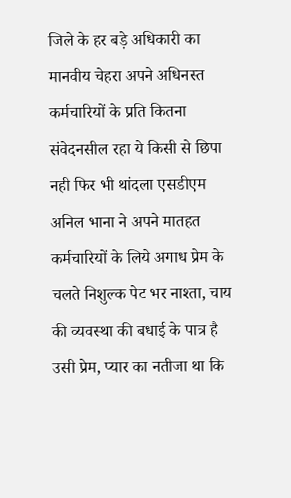जिले के हर बड़े अधिकारी का मानवीय चेहरा अपने अधिनस्त कर्मचारियों के प्रति कितना संवेदनसील रहा ये किसी से छिपा नही फिर भी थांदला एसडीएम अनिल भाना ने अपने मातहत कर्मचारियों के लिये अगाध प्रेम के चलते निशुल्क पेट भर नाश्ता, चाय की व्यवस्था की बधाई के पात्र है उसी प्रेम, प्यार का नतीजा था कि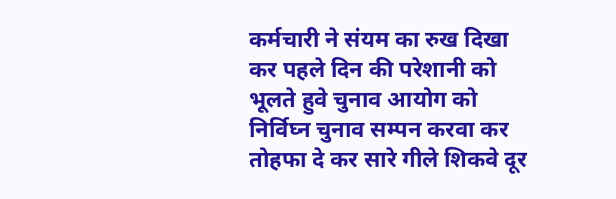कर्मचारी ने संयम का रुख दिखा कर पहले दिन की परेशानी को भूलते हुवे चुनाव आयोग को निर्विघ्न चुनाव सम्पन करवा कर तोहफा दे कर सारे गीले शिकवे दूर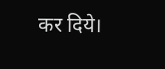कर दिये।